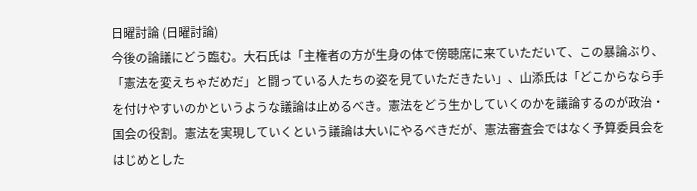日曜討論 (日曜討論)
今後の論議にどう臨む。大石氏は「主権者の方が生身の体で傍聴席に来ていただいて、この暴論ぶり、「憲法を変えちゃだめだ」と闘っている人たちの姿を見ていただきたい」、山添氏は「どこからなら手を付けやすいのかというような議論は止めるべき。憲法をどう生かしていくのかを議論するのが政治・国会の役割。憲法を実現していくという議論は大いにやるべきだが、憲法審査会ではなく予算委員会をはじめとした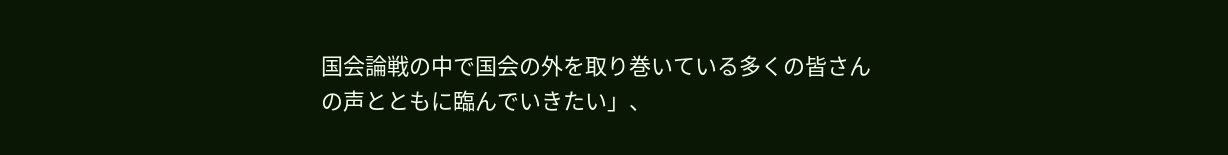国会論戦の中で国会の外を取り巻いている多くの皆さんの声とともに臨んでいきたい」、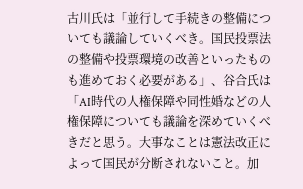古川氏は「並行して手続きの整備についても議論していくべき。国民投票法の整備や投票環境の改善といったものも進めておく必要がある」、谷合氏は「AI時代の人権保障や同性婚などの人権保障についても議論を深めていくべきだと思う。大事なことは憲法改正によって国民が分断されないこと。加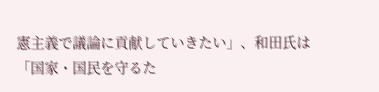憲主義で議論に貢献していきたい」、和田氏は「国家・国民を守るた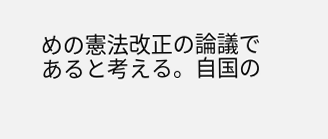めの憲法改正の論議であると考える。自国の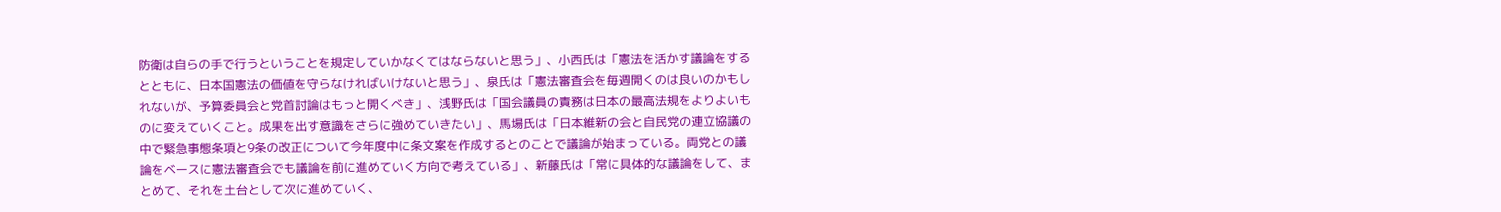防衛は自らの手で行うということを規定していかなくてはならないと思う」、小西氏は「憲法を活かす議論をするとともに、日本国憲法の価値を守らなければいけないと思う」、泉氏は「憲法審査会を毎週開くのは良いのかもしれないが、予算委員会と党首討論はもっと開くべき」、浅野氏は「国会議員の責務は日本の最高法規をよりよいものに変えていくこと。成果を出す意識をさらに強めていきたい」、馬場氏は「日本維新の会と自民党の連立協議の中で緊急事態条項と9条の改正について今年度中に条文案を作成するとのことで議論が始まっている。両党との議論をベースに憲法審査会でも議論を前に進めていく方向で考えている」、新藤氏は「常に具体的な議論をして、まとめて、それを土台として次に進めていく、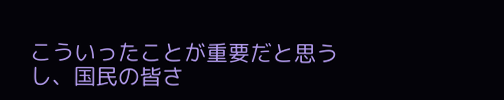こういったことが重要だと思うし、国民の皆さ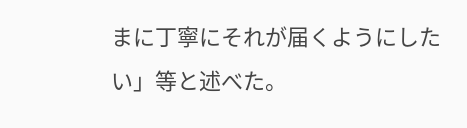まに丁寧にそれが届くようにしたい」等と述べた。